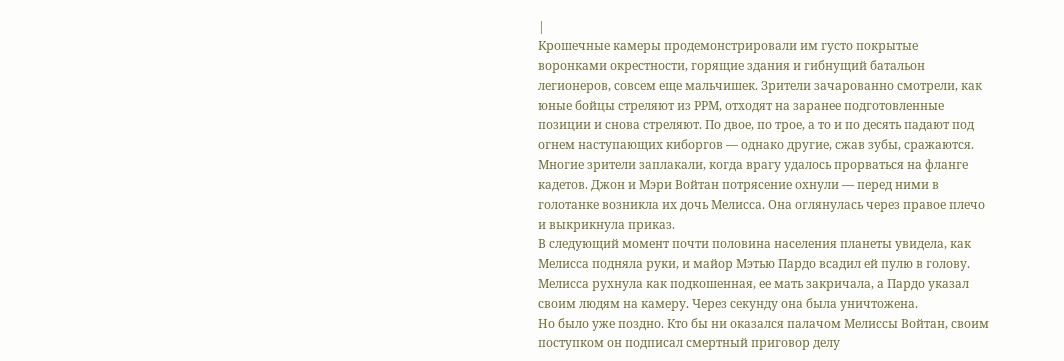|
Крошечные камеры продемонстрировали им густо покрытые воронками окрестности, горящие здания и гибнущий батальон легионеров, совсем еще мальчишек. Зрители зачарованно смотрели, как юные бойцы стреляют из РРМ, отходят на заранее подготовленные позиции и снова стреляют. По двое, по трое, а то и по десять падают под огнем наступающих киборгов — однако другие, сжав зубы, сражаются.
Многие зрители заплакали, когда врагу удалось прорваться на фланге кадетов. Джон и Мэри Войтан потрясение охнули — перед ними в голотанке возникла их дочь Мелисса. Она оглянулась через правое плечо и выкрикнула приказ.
В следующий момент почти половина населения планеты увидела, как Мелисса подняла руки, и майор Мэтью Пардо всадил ей пулю в голову. Мелисса рухнула как подкошенная, ее мать закричала, а Пардо указал своим людям на камеру. Через секунду она была уничтожена.
Но было уже поздно. Кто бы ни оказался палачом Мелиссы Войтан, своим поступком он подписал смертный приговор делу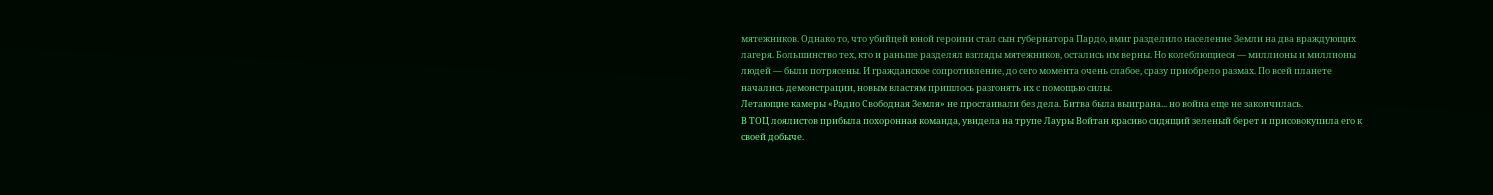мятежников. Однако то, что убийцей юной героини стал сын губернатора Пардо, вмиг разделило население Земли на два враждующих лагеря. Большинство тех, кто и раньше разделял взгляды мятежников, остались им верны. Но колеблющиеся — миллионы и миллионы людей — были потрясены. И гражданское сопротивление, до сего момента очень слабое, сразу приобрело размах. По всей планете начались демонстрации, новым властям пришлось разгонять их с помощью силы.
Летающие камеры «Радио Свободная Земля» не простаивали без дела. Битва была выиграна... но война еще не закончилась.
В ТОЦ лоялистов прибыла похоронная команда, увидела на трупе Лауры Войтан красиво сидящий зеленый берет и присовокупила его к своей добыче.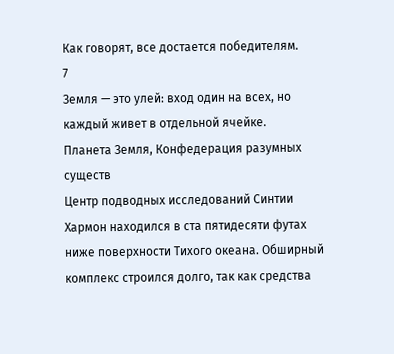Как говорят, все достается победителям.
7
Земля — это улей: вход один на всех, но каждый живет в отдельной ячейке.
Планета Земля, Конфедерация разумных существ
Центр подводных исследований Синтии Хармон находился в ста пятидесяти футах ниже поверхности Тихого океана. Обширный комплекс строился долго, так как средства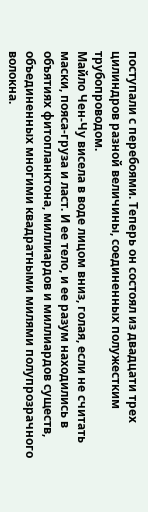поступали с перебоями. Теперь он состоял из двадцати трех цилиндров разной величины, соединенных полужестким трубопроводом.
Майло Чен-Чу висела в воде лицом вниз, голая, если не считать маски, пояса-груза и ласт. И ее тело, и ее разум находились в объятиях фитопланктона, миллиардов и миллиардов существ, объединенных многими квадратными милями полупрозрачного волокна.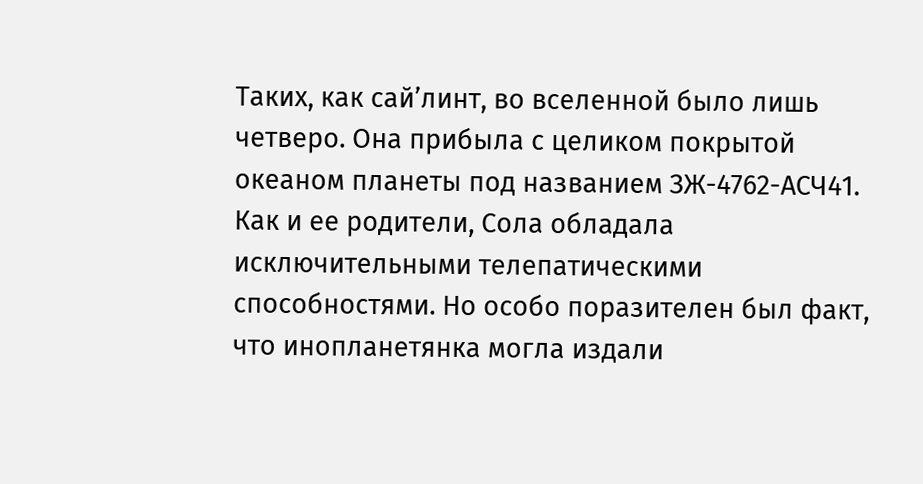Таких, как сай’линт, во вселенной было лишь четверо. Она прибыла с целиком покрытой океаном планеты под названием ЗЖ-4762-АСЧ41. Как и ее родители, Сола обладала исключительными телепатическими способностями. Но особо поразителен был факт, что инопланетянка могла издали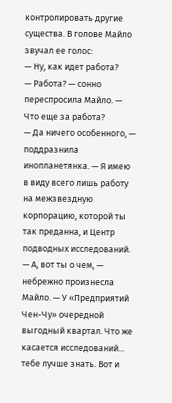контролировать другие существа. В голове Майло звучал ее голос:
— Ну, как идет работа?
— Работа? — сонно переспросила Майло. — Что еще за работа?
— Да ничего особенного, — поддразнила инопланетянка. — Я имею в виду всего лишь работу на межзвездную корпорацию, которой ты так преданна, и Центр подводных исследований.
— А, вот ты о чем, — небрежно произнесла Майло. — У «Предприятий Чен-Чу» очередной выгодный квартал. Что же касается исследований... тебе лучше знать. Вот и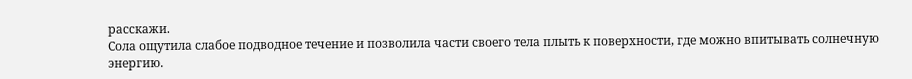расскажи.
Сола ощутила слабое подводное течение и позволила части своего тела плыть к поверхности, где можно впитывать солнечную энергию.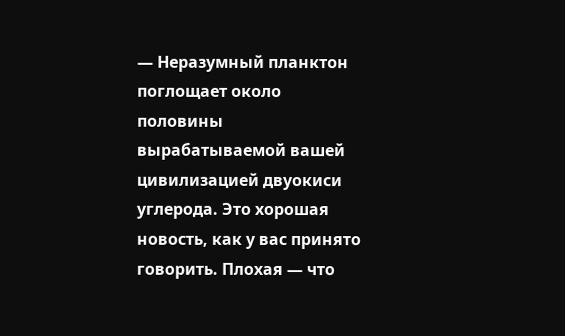— Неразумный планктон поглощает около половины вырабатываемой вашей цивилизацией двуокиси углерода. Это хорошая новость, как у вас принято говорить. Плохая — что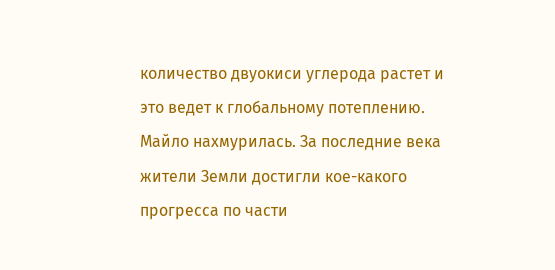количество двуокиси углерода растет и это ведет к глобальному потеплению.
Майло нахмурилась. За последние века жители Земли достигли кое-какого прогресса по части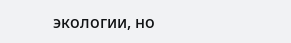экологии, но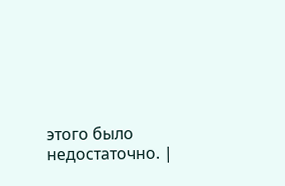этого было недостаточно. |